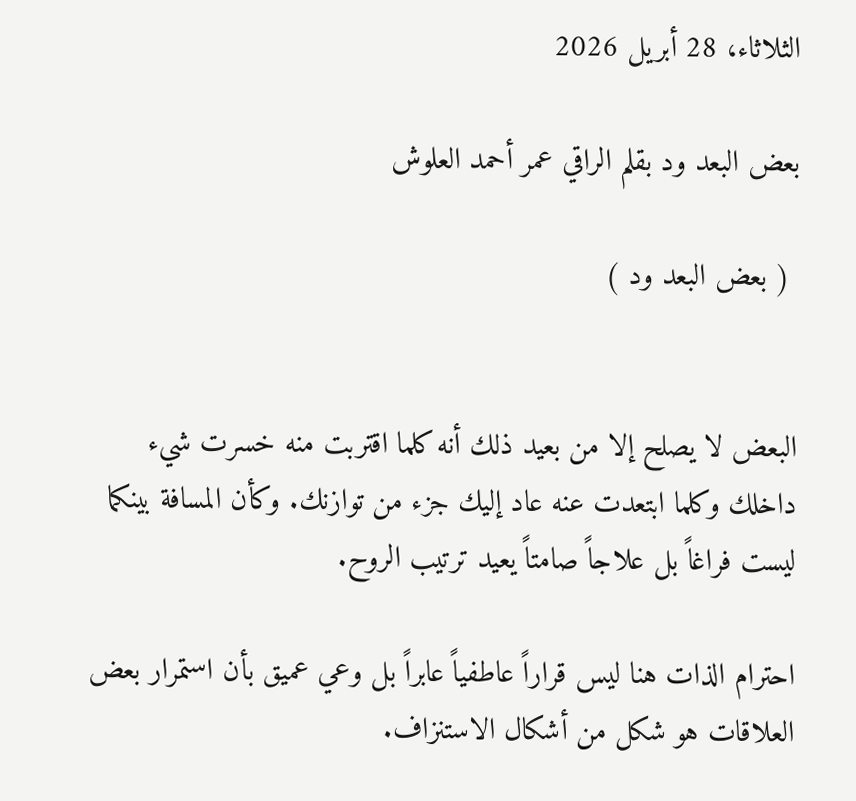الثلاثاء، 28 أبريل 2026

بعض البعد ود بقلم الراقي عمر أحمد العلوش

 ( بعض البعد ود )


البعض لا يصلح إلا من بعيد ذلك أنه كلما اقتربت منه خسرت شيء داخلك وكلما ابتعدت عنه عاد إليك جزء من توازنك. وكأن المسافة بينكما ليست فراغاً بل علاجاً صامتاً يعيد ترتيب الروح.

احترام الذات هنا ليس قراراً عاطفياً عابراً بل وعي عميق بأن استمرار بعض العلاقات هو شكل من أشكال الاستنزاف.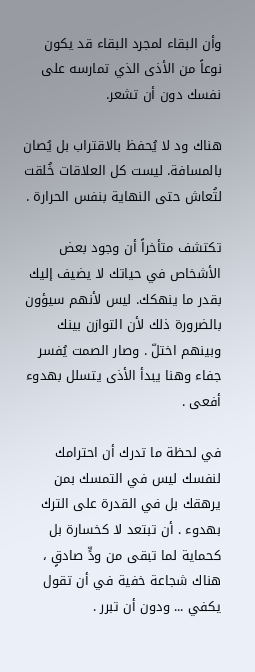وأن البقاء لمجرد البقاء قد يكون نوعاً من الأذى الذي تمارسه على نفسك دون أن تشعر.

هناك ود لا يُحفظ بالاقتراب بل يُصان بالمسافة. ليست كل العلاقات خُلقت لتُعاش حتى النهاية بنفس الحرارة .

تكتشف متأخراً أن وجود بعض الأشخاص في حياتك لا يضيف إليك بقدر ما ينهكك. ليس لأنهم سيؤون بالضرورة ذلك لأن التوازن بينك وبينهم اختلّ . وصار الصمت يُفسر جفاء وهنا يبدأ الأذى يتسلل بهدوء أفعى .

في لحظة ما تدرك أن احترامك لنفسك ليس في التمسك بمن يرهقك بل في القدرة على الترك بهدوء . أن تبتعد لا كخسارة بل كحماية لما تبقى من ودٍّ صادقٍ ، هناك شجاعة خفية في أن تقول يكفي ... ودون أن تبرر .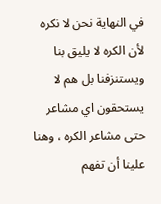في النهاية نحن لا نكره لأن الكره لا يليق بنا ويستنزفنا بل هم لا يستحقون اي مشاعر حتى مشاعر الكره ، وهنا علينا أن تفهم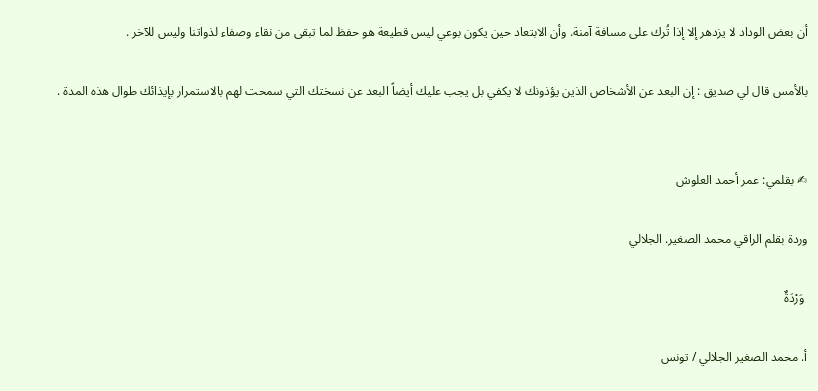أن بعض الوداد لا يزدهر إلا إذا تُرك على مسافة آمنة. وأن الابتعاد حين يكون بوعي ليس قطيعة هو حفظ لما تبقى من نقاء وصفاء لذواتنا وليس للآخر .

بالأمس قال لي صديق : إن البعد عن الأشخاص الذين يؤذونك لا يكفي بل يجب عليك أيضاً البعد عن نسختك التي سمحت لهم بالاستمرار بإيذائك طوال هذه المدة .


✍ بقلمي: عمر أحمد العلوش

وردة بقلم الراقي محمد الصغير. الجلالي

 وَرْدَةٌ

أ. محمد الصغير الجلالي / تونس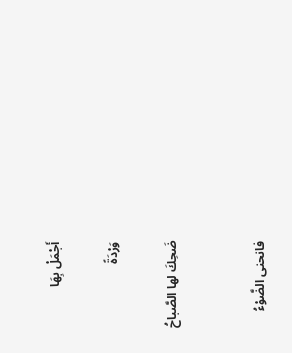أَجْمَلْ بِهَا

وَرْدَةً

ضَحِكَ لها الصَّباحُ


فانحنى الضَّوْءُ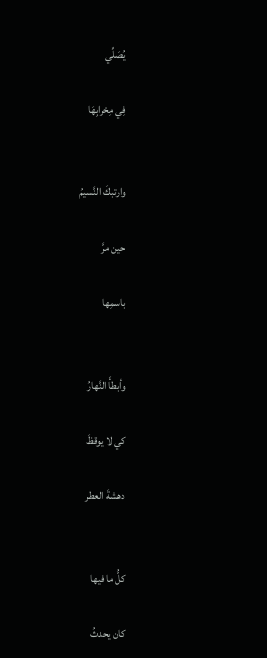يُصَلِّي

فِي مِحْرابِهَا


وارتبكَ النَّسيمُ

حين مرَّ

باسمِها


وأبطأَ النَّهارُ

كي لا يوقظَ

دهشةَ العطر


كلُّ ما فيها

كان يحدثُ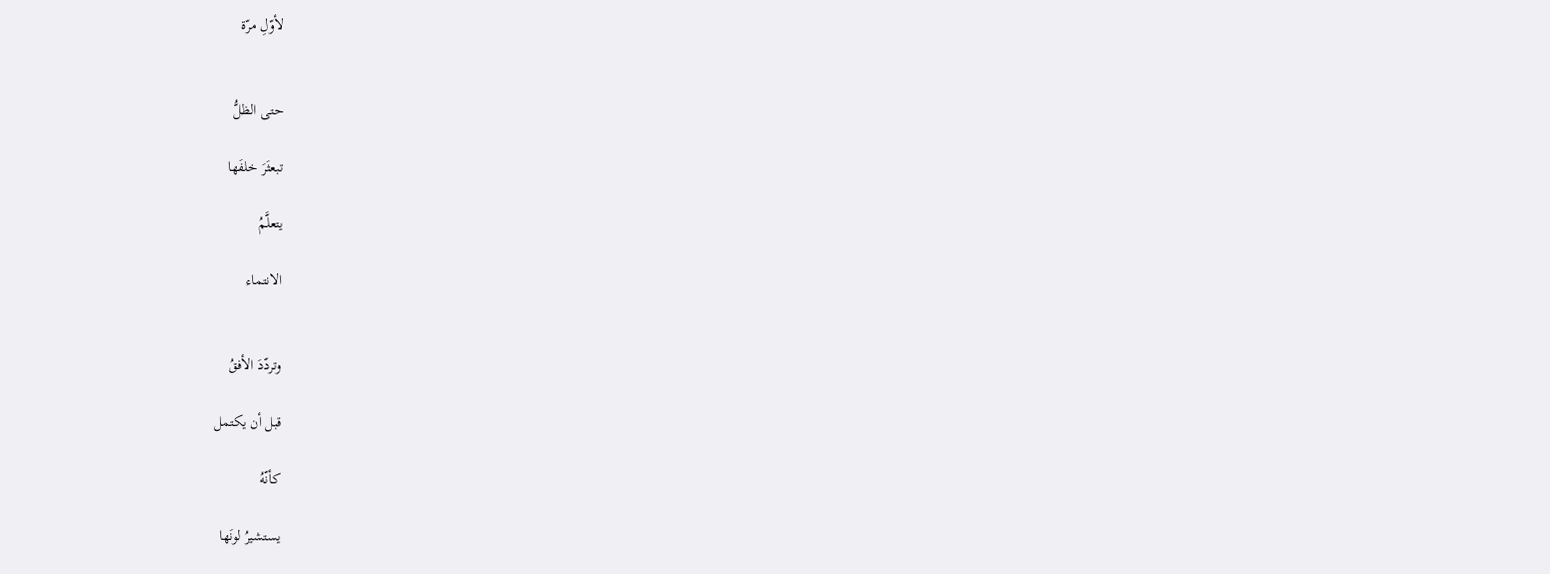لأوّلِ مرّة


حتى الظلُّ

تبعثَرَ خلفَها

يتعلَّمُ

الانتماء


وتردّدَ الأفقُ

قبل أن يكتمل

كأنّهُ

يستشيرُ لونَها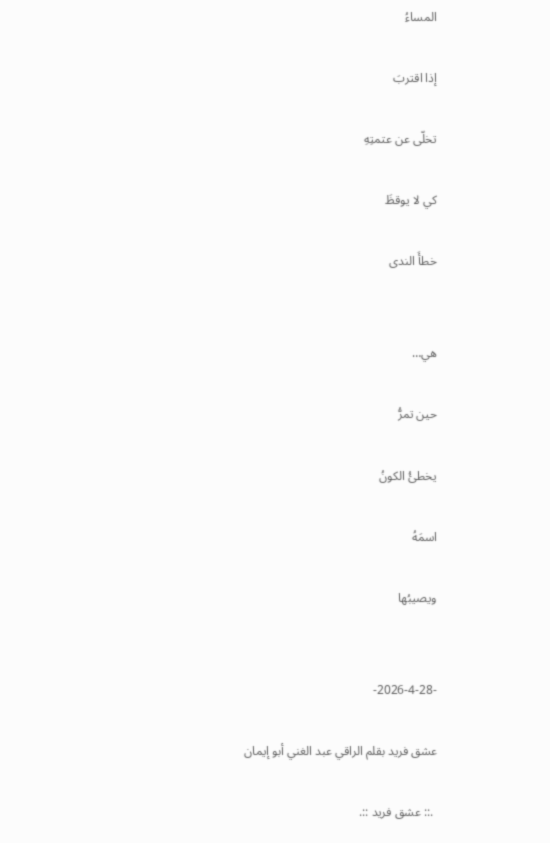المساءُ

إذا اقتربَ

تخلّى عن عتمتِهِ

كي لا يوقظَ

خطأَ الندى


هي…

حين تمرُّ

يخطئُ الكونُ

اسمَهُ

ويصيبُها


-2026-4-28-

عشق فريد بقلم الراقي عبد الغني أبو إيمان

 .:: عشق فريد ::.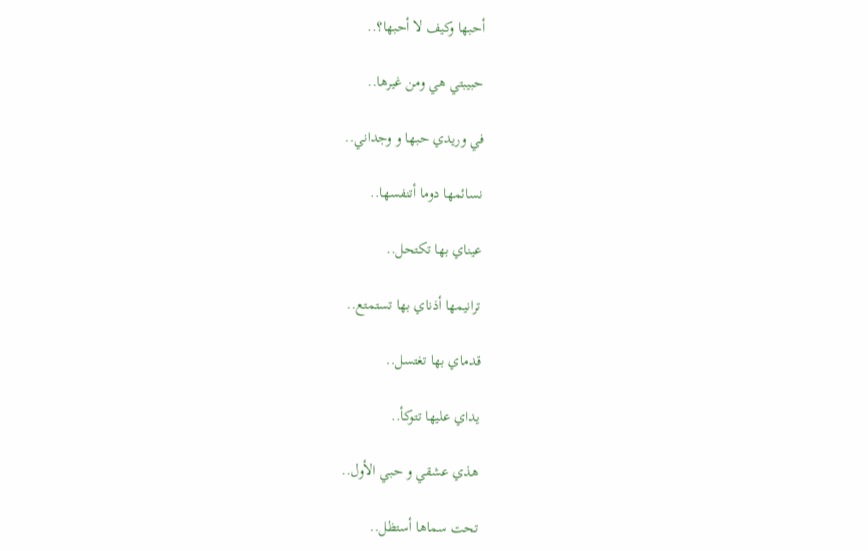أحبها وكيف لا أحبها؟..

حبيبتي هي ومن غيرها..

في وريدي حبها و وجداني..

نسائمها دوما أتنفسها..

عيناي بها تكتحل..

ترانيمها أذناي بها تستمتع..

قدماي بها تغتسل..

يداي عليها تتوكأ..

هذي عشقي و حبي الأول..

تحت سماها أستظل..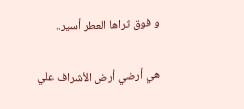و فوق ثراها العطر أسير..

هي أرضي أرض الأشراف علي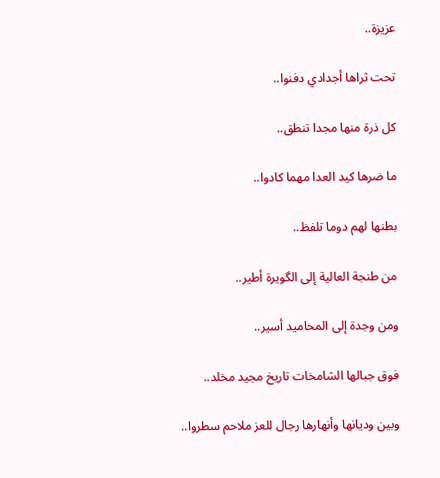عزيزة..

تحت ثراها أجدادي دفنوا..

كل ذرة منها مجدا تنطق..

ما ضرها كيد العدا مهما كادوا..

بطنها لهم دوما تلفظ..

من طنجة العالية إلى الگويرة أطير..

ومن وجدة إلى المحاميد أسير..

فوق جبالها الشامخات تاريخ مجيد مخلد..

وبين وديانها وأنهارها رجال للعز ملاحم سطروا..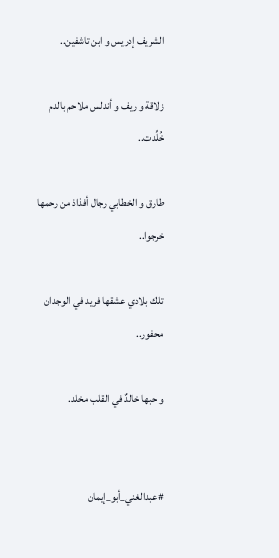الشريف إدريس و ابن تاشفين..

زلاقة و ريف و أندلس ملاحم بالدم خُلِّدت..

طارق و الخطابي رجال أفذاذ من رحمها خرجوا..

تلك بلادي عشقها فريد في الوجدان محفور..

و حبها خالدٌ في القلب مخلد.


#عبدالغني_أبو_إيمان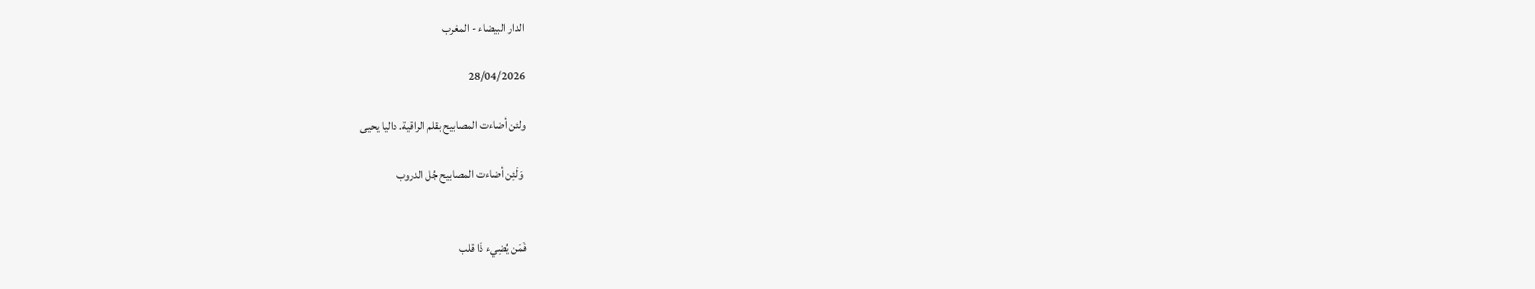الدار البيضاء - المغرب

28/04/2026

ولئن أضاءت المصابيح بقلم الراقية. داليا يحيى

 وَلَئِن أضاءت المصابيح جُل الدروب


فَمَن يُضِيء ذَا قلب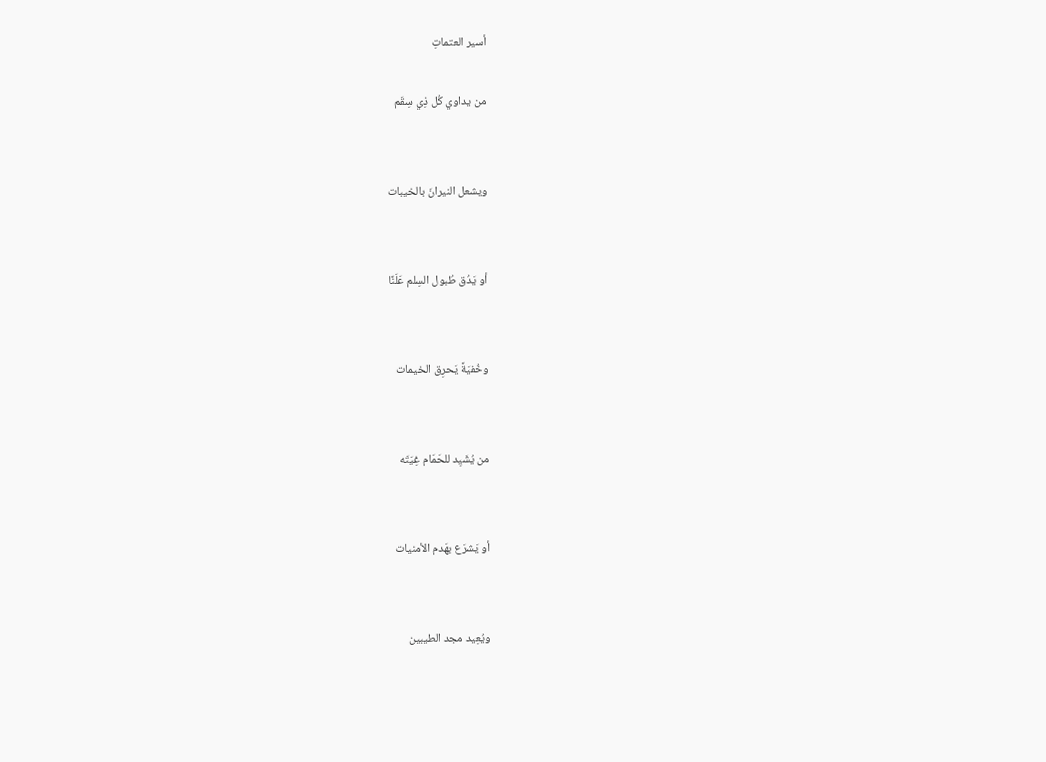أسير العتماتِ

من يداوي كُل ذِي سِقَم


ويشعل النيرانَ بالخيبات


أو يَدُق طُبول السِلم عَلَنًا


وخُفيَةً يَحرِق الخيمات


من يُشَيِد للحَمَام غِيَتَه


أو يَشرَع بهَدم الأمنيات


ويُعِيد مجد الطيبين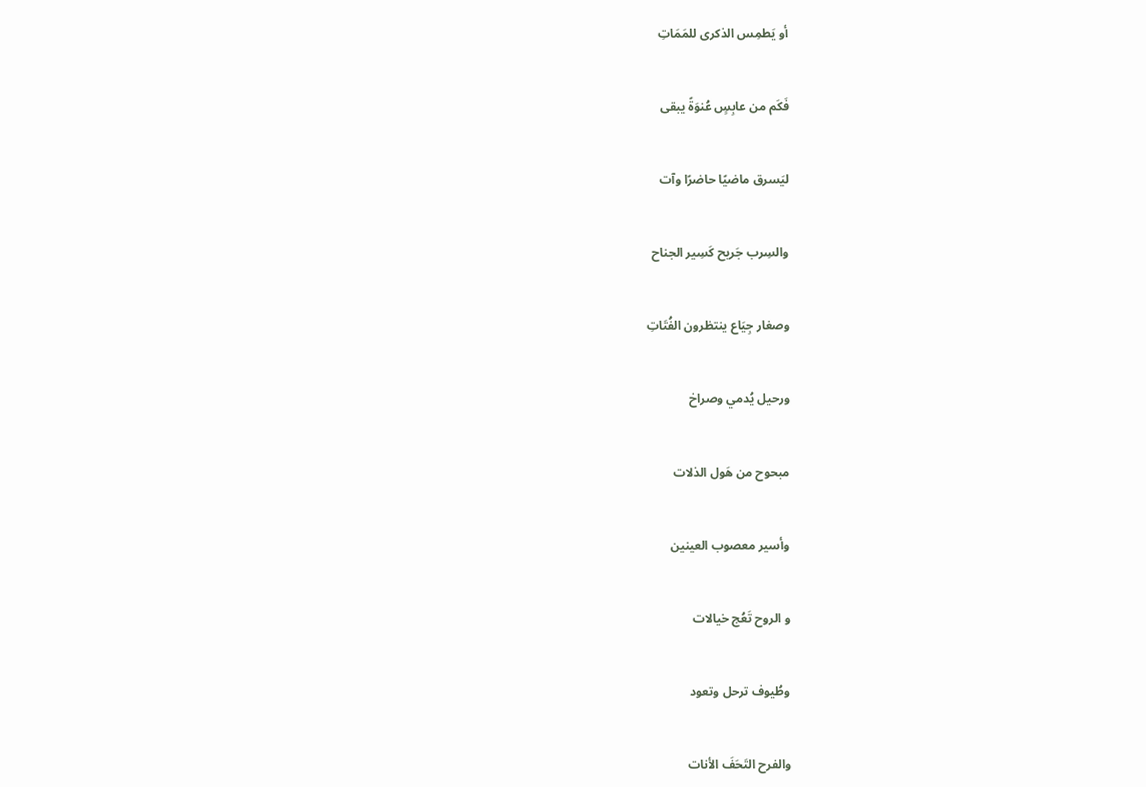أو يَطمِس الذكرى للمَمَاتِ


فَكَم من عابِسٍ عُنوَةً يبقى


ليَسرق ماضيًا حاضرًا وآت


والسِرب جَريح كَسِير الجناح


وصغار جِيَاع ينتظرون الفُتَاتِ


ورحيل يُدمي وصراخ


مبحوح من هَول الذلات


وأسير معصوب العينين


و الروح تَعُج خيالات


وطُيوف ترحل وتعود


والفرح التَحَفَ الأنات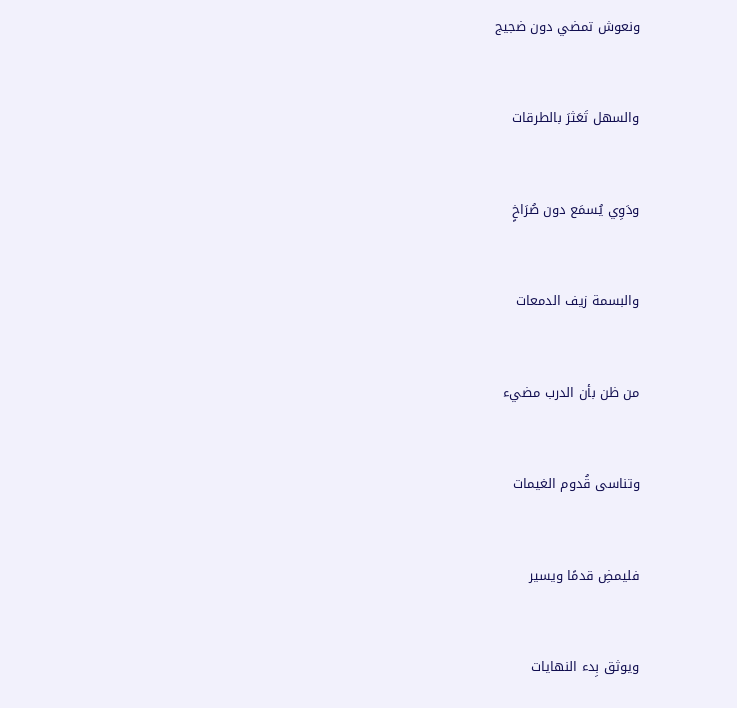ونعوش تمضي دون ضجيج


والسهل تَعَثرَ بالطرقات


ودَوِي يُسمَع دون صُرَاخٍ


والبسمة زيف الدمعات


من ظن بأن الدرب مضيء


وتناسى قُدوم الغيمات


فليمضِ قدمًا ويسير


ويوثق بِدء النهايات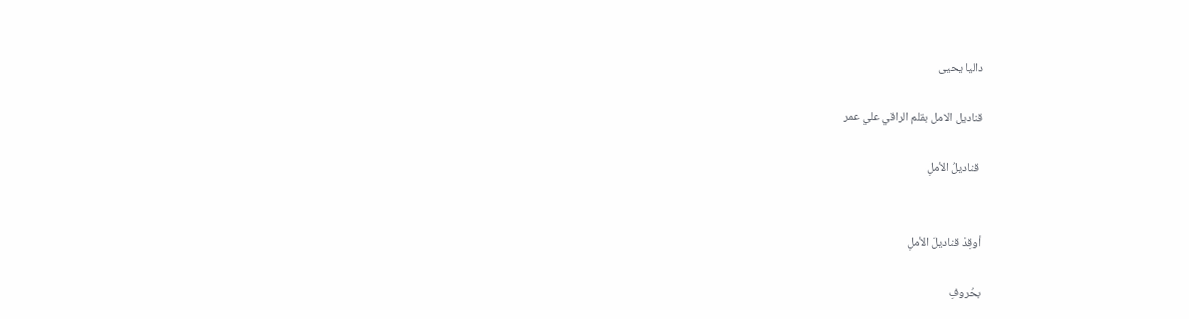داليا يحيى

قناديل الامل بقلم الراقي علي عمر

 قناديلُ الأملِ


أوقِدْ قناديلَ الأملِ

بحُروفِ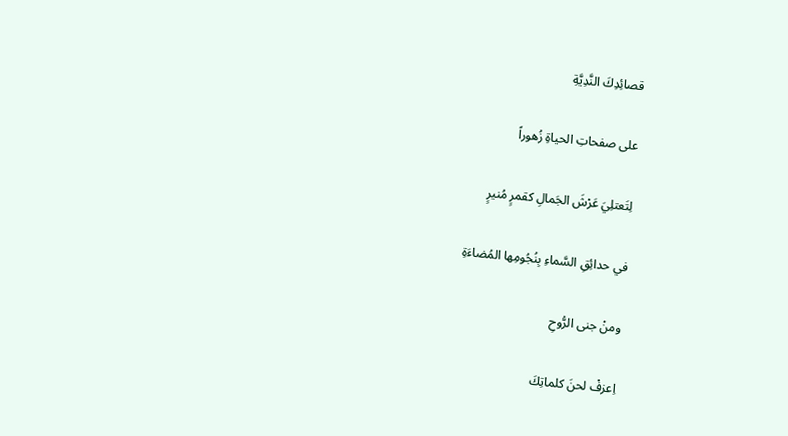قصائِدِكَ النَّدِيَّةِ

على صفحاتِ الحياةِ زُهوراً

لِتَعتلِيَ عَرْشَ الجَمالِ كقمرٍ مُنيرٍ

في حدائِقِ السَّماءِ بِنُجُومِها المُضاءَةِ

ومنْ جنى الرُّوحِ

اِعزفْ لحنَ كلماتِكَ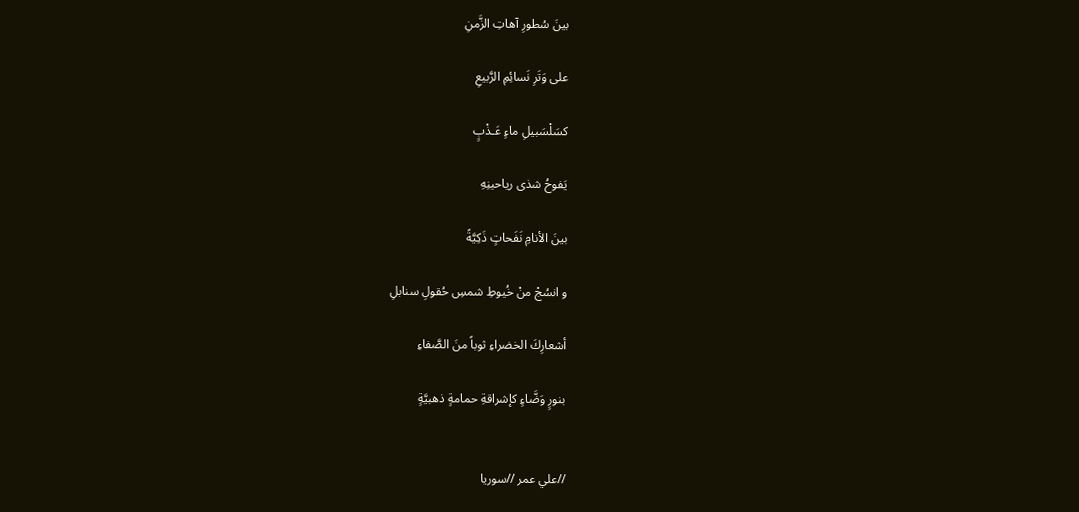بينَ سُطورِ آهاتِ الزَّمنِ

على وَتَرِ نَسائِمِ الرَّبيعِ

كسَلْسَبيلِ ماءٍ عَـذْبٍ

يَفوحُ شذى رياحينِهِ

بينَ الأنامِ نَفَحاتٍ ذَكِيَّةً

و انسُجْ منْ خُيوطِ شمسِ حُقولِ سنابلِ

أشعارِكَ الخضراءِ ثوباً منَ الصَّفاءِ

بنورٍ وَضَّاءٍ كإشراقةِ حمامةٍ ذهبيَّةٍ


//علي عمر //سوريا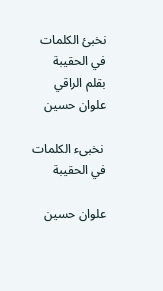نخبئ الكلمات في الحقيبة بقلم الراقي علوان حسين

 نخبىء الكلمات في الحقيبة

علوان حسين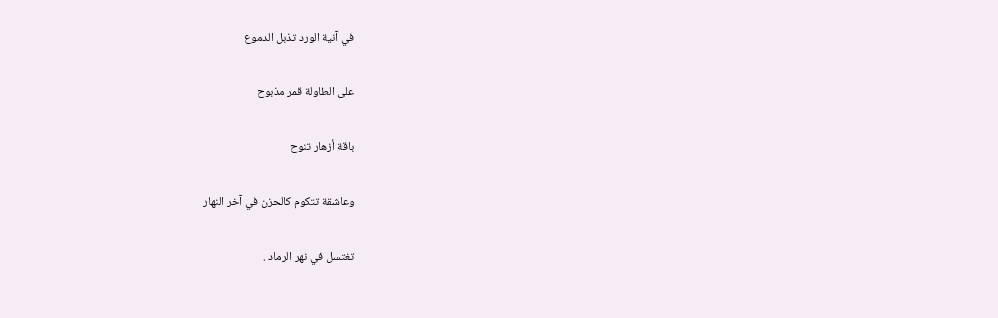في آنية الورد تذبل الدموع

على الطاولة قمر مذبوح

باقة أزهار تنوح

وعاشقة تتكوم كالحزن في آخر النهار

تغتسل في نهر الرماد .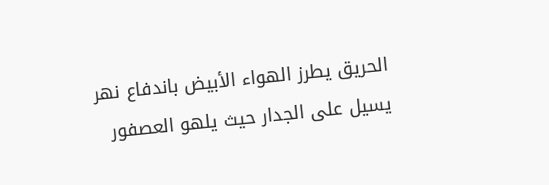الحريق يطرز الهواء الأبيض باندفاع نهر يسيل على الجدار حيث يلهو العصفور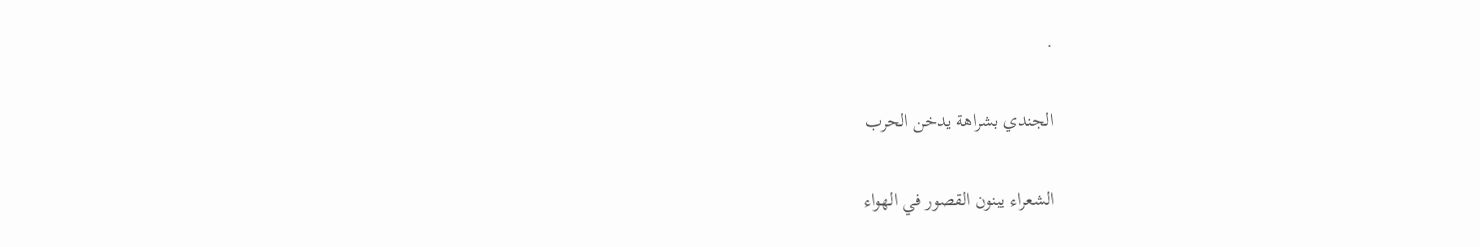.

الجندي بشراهة يدخن الحرب

الشعراء يبنون القصور في الهواء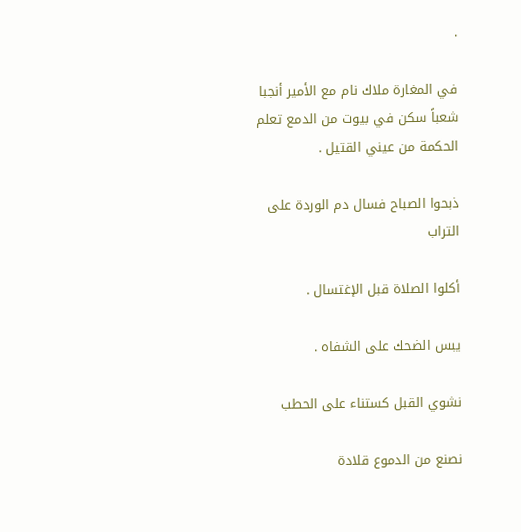.

في المغارة ملاك نام مع الأمير أنجبا شعباً سكن في بيوت من الدمع تعلم الحكمة من عيني القتيل .

ذبحوا الصباح فسال دم الوردة على التراب

أكلوا الصلاة قبل الإغتسال .

يبس الضحك على الشفاه .

نشوي القبل كستناء على الحطب

نصنع من الدموع قلادة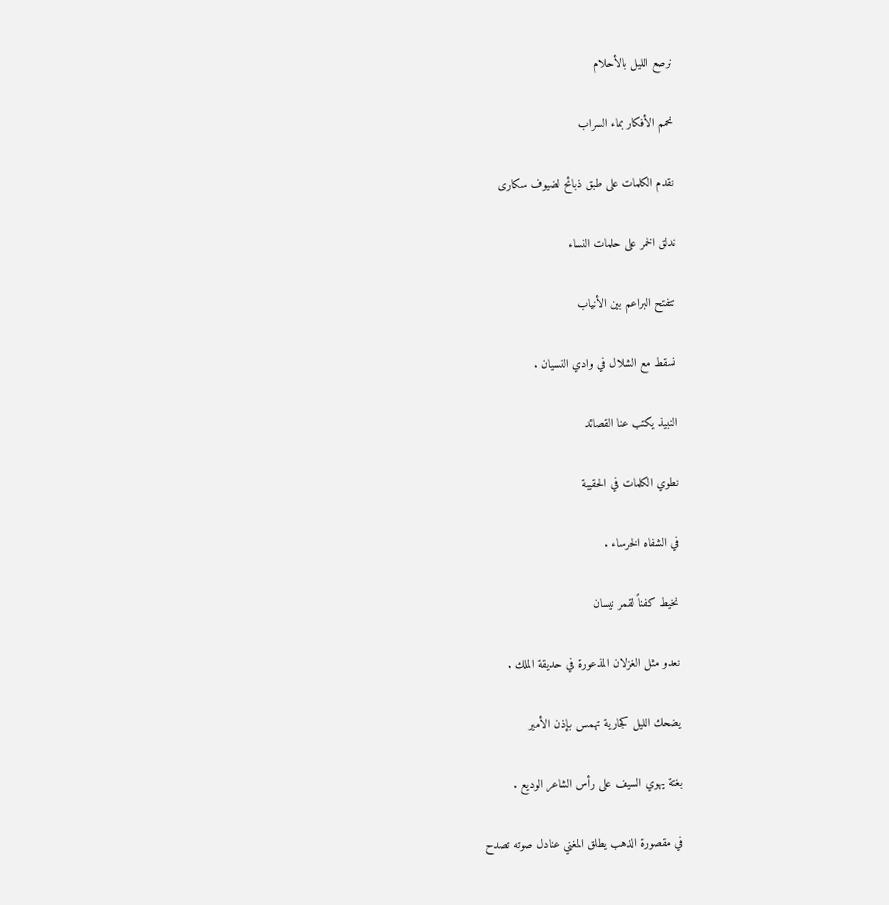نرصع الليل بالأحلام

نحمم الأفكار بماء السراب

نقدم الكلمات على طبق ذبائح لضيوف سكارى

ندلق الخمر على حلمات النساء

تتفتح البراعم بين الأنياب

نسقط مع الشلال في وادي النسيان .

النبيذ يكتب عنا القصائد

نطوي الكلمات في الحقيبة

في الشفاه الخرساء .

نخيط كفناً لقمر نيسان

نعدو مثل الغزلان المذعورة في حديقة الملك .

يضحك الليل كجارية تهمس بإذن الأمير

بغتة يهوي السيف على رأس الشاعر الوديع .

في مقصورة الذهب يطلق المغني عنادل صوته تصدح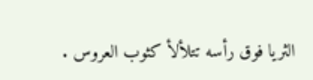الثريا فوق رأسه تتلألأ كثوب العروس .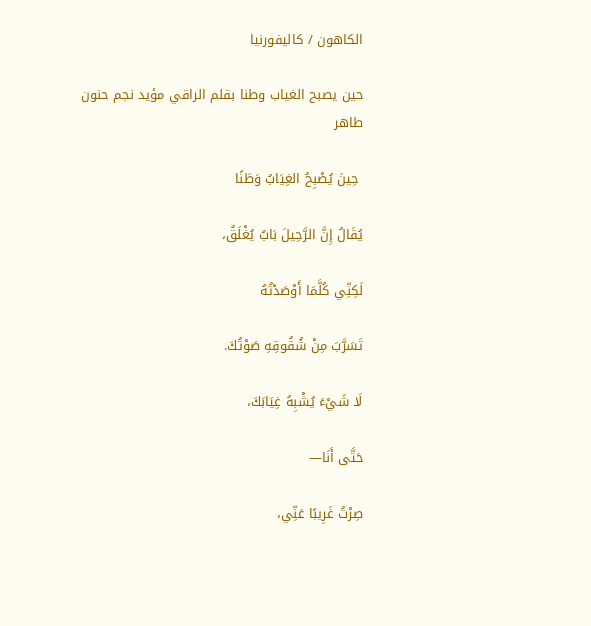الكاهون / كاليفورنيا

حين يصبح الغياب وطنا بقلم الراقي مؤيد نجم حنون طاهر

 حِينَ يُصْبِحُ الغِيَابُ وَطَنًا

يُقَالُ إِنَّ الرَّحِيلَ بَابٌ يُغْلَقُ،

لَكِنِّي كُلَّمَا أَوْصَدْتُهُ

تَسَرَّبَ مِنْ شُقُوقِهِ صَوْتُكَ.

لَا شَيْءَ يُشْبِهُ غِيَابَكَ،

حَتَّى أَنَا—

صِرْتُ غَرِيبًا عَنِّي،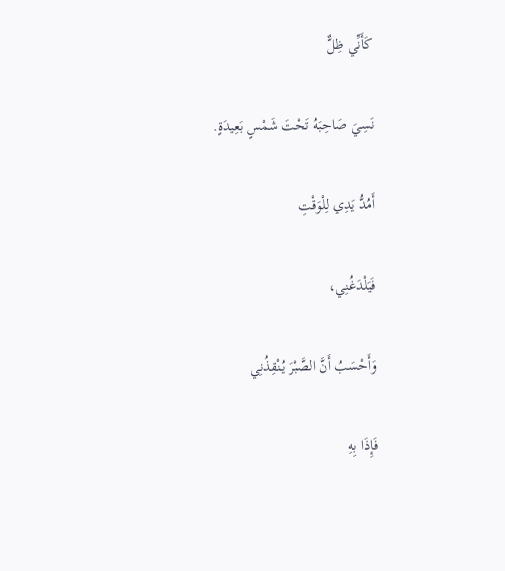كَأَنِّي ظِلٌّ

نَسِيَ صَاحِبَهُ تَحْتَ شَمْسٍ بَعِيدَةٍ.

أَمُدُّ يَدِي لِلْوَقْتِ

فَيَلْدَغُنِي،

وَأَحْسَبُ أَنَّ الصَّبْرَ يُنْقِذُنِي

فَإِذَا بِهِ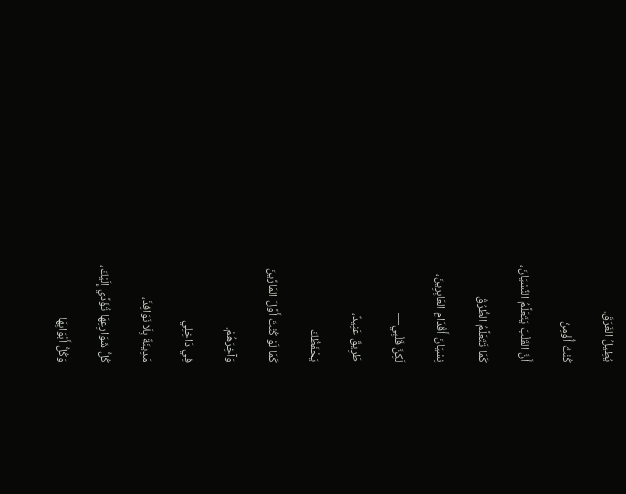يُطِيلُ الغَرَقَ.

كُنْتُ أُؤْمِنُ

أَنَّ القَلْبَ يَتَعَلَّمُ النِّسْيَانَ،

كَمَا تَتَعَلَّمُ الطُّرُقُ

نِسْيَانَ أَقْدَامِ العَابِرِينَ،

لَكِنَّ قَلْبِي—

طَرِيقٌ عَنِيدٌ،

يَحْفَظُكَ

كَمَا لَوْ كُنْتَ أَوَّلَ المَارِّينَ

وَآخِرَهُمْ.

فِي دَاخِلِي

مَدِينَةٌ بِلَا نَوَافِذَ،

كُلُّ شَوَارِعِهَا تُؤَدِّي إِلَيْكَ،

وَكُلُّ أَبْوَابِهَا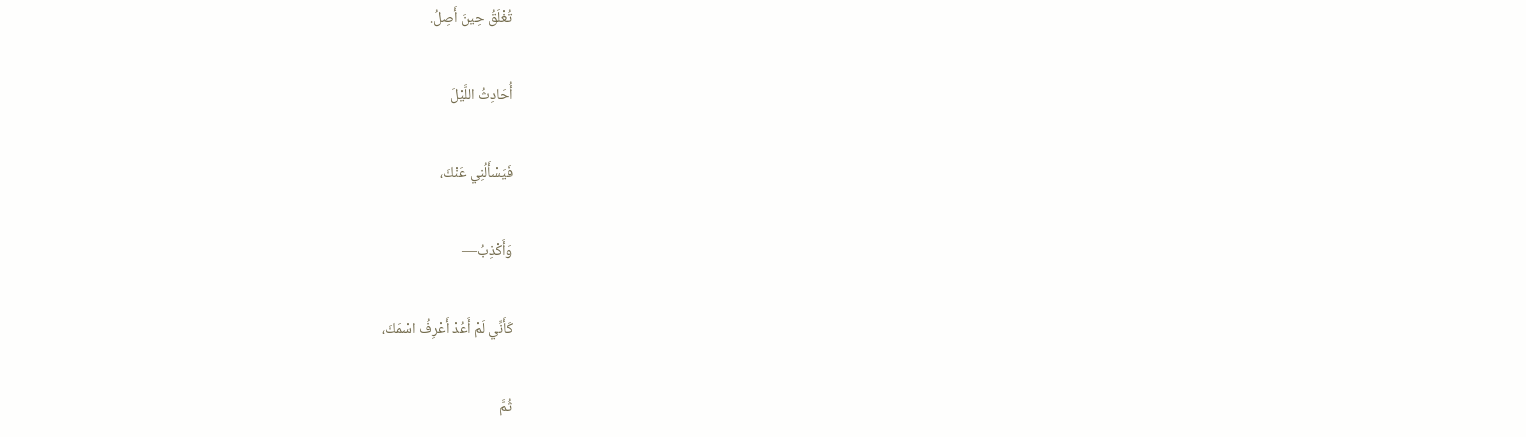تُغْلَقُ حِينَ أَصِلُ.

أُحَادِثُ اللَّيْلَ

فَيَسْأَلُنِي عَنْكَ،

وَأَكْذِبُ—

كَأَنِّي لَمْ أَعُدْ أَعْرِفُ اسْمَكَ،

ثُمَّ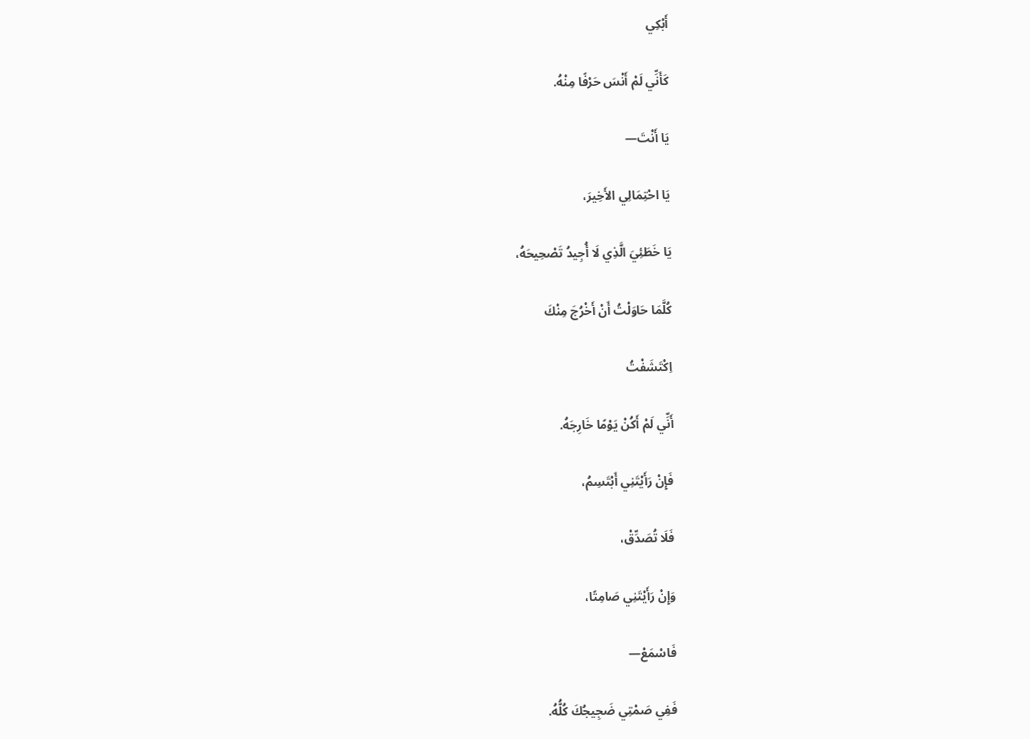أَبْكِي

كَأَنِّي لَمْ أَنْسَ حَرْفًا مِنْهُ.

يَا أَنْتَ—

يَا احْتِمَالِي الأَخِيرَ،

يَا خَطَئِيَ الَّذِي لَا أُجِيدُ تَصْحِيحَهُ،

كُلَّمَا حَاوَلْتُ أَنْ أَخْرُجَ مِنْكَ

اِكْتَشَفْتُ

أَنِّي لَمْ أَكُنْ يَوْمًا خَارِجَهُ.

فَإِنْ رَأَيْتَنِي أَبْتَسِمُ،

فَلَا تُصَدِّقْ،

وَإِنْ رَأَيْتَنِي صَامِتًا،

فَاسْمَعْ—

فَفِي صَمْتِي ضَجِيجُكَ كُلُّهُ.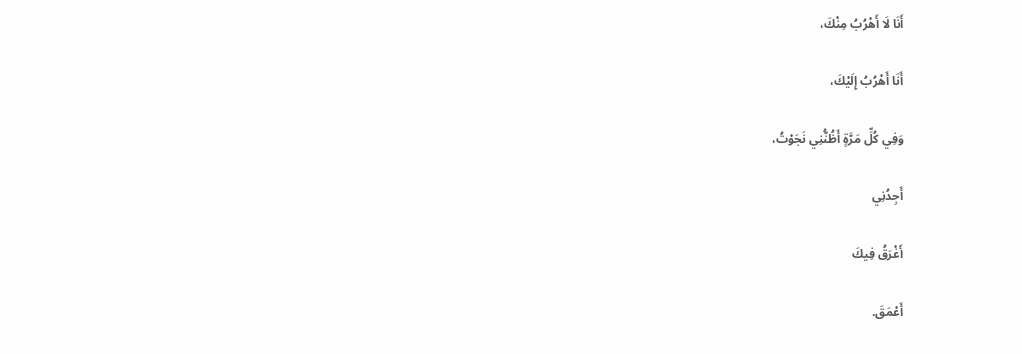أَنَا لَا أَهْرُبُ مِنْكَ،

أَنَا أَهْرُبُ إِلَيْكَ،

وَفِي كُلِّ مَرَّةٍ أَظُنُّنِي نَجَوْتُ،

أَجِدُنِي

أَغْرَقُ فِيكَ

أَعْمَقَ.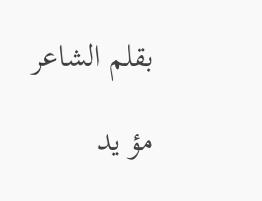بقلم الشاعر

مؤ يد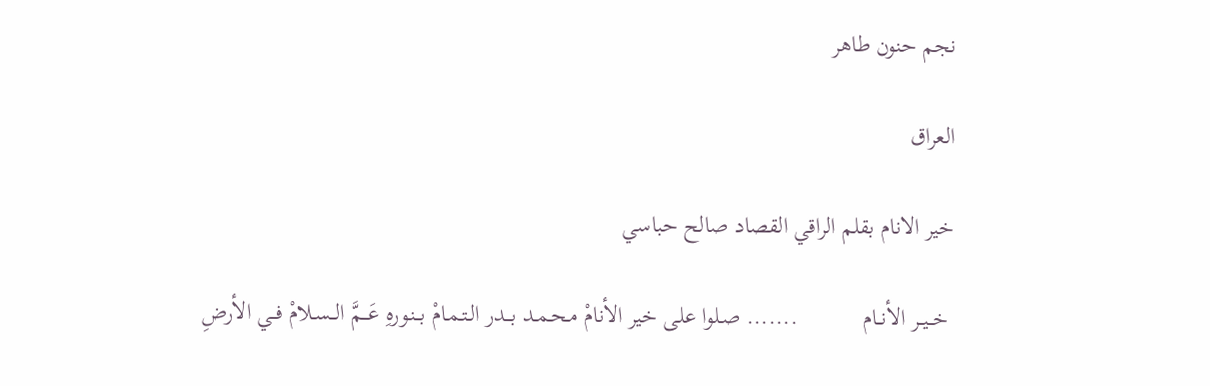نجم حنون طاهر

العراق

خير الانام بقلم الراقي القصاد صالح حباسي

 خــيــر الأنــام           ....... صـلوا على خير الأنامْ مـحـمـد بـــدر الـتـمـامْ بــنـورهِ عَـــمَّ الــسـلامْ فــي الأرضِ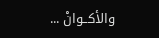والأكــوانْ ...